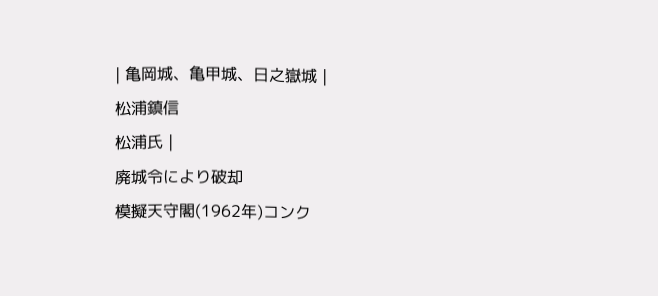| 亀岡城、亀甲城、日之嶽城 |
松浦鎮信
松浦氏 |
廃城令により破却
模擬天守閣(1962年)コンク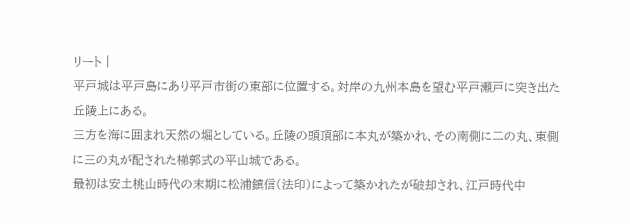リート |
平戸城は平戸島にあり平戸市街の東部に位置する。対岸の九州本島を望む平戸瀬戸に突き出た丘陵上にある。
三方を海に囲まれ天然の堀としている。丘陵の頭頂部に本丸が築かれ、その南側に二の丸、東側に三の丸が配された梯郭式の平山城である。
最初は安土桃山時代の末期に松浦鎮信(法印)によって築かれたが破却され、江戸時代中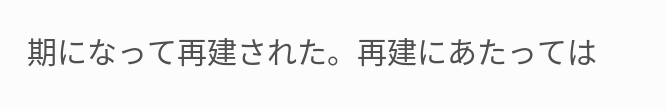期になって再建された。再建にあたっては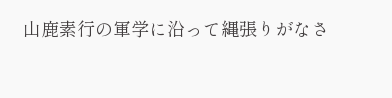山鹿素行の軍学に沿って縄張りがなさ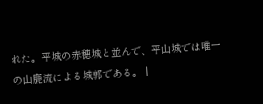れた。平城の赤穂城と並んで、平山城では唯一の山鹿流による城郭である。 |